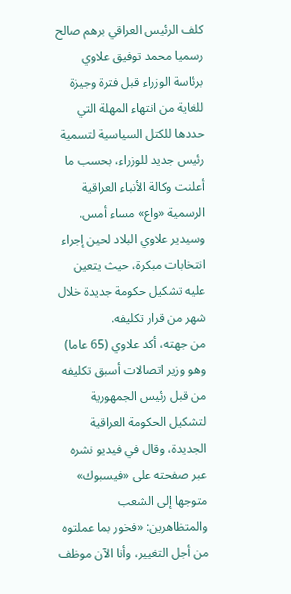كلف الرئيس العراقي برهم صالح رسميا محمد توفيق علاوي برئاسة الوزراء قبل فترة وجيزة للغاية من انتهاء المهلة التي حددها للكتل السياسية لتسمية رئيس جديد للوزراء، بحسب ما أعلنت وكالة الأنباء العراقية الرسمية «واع» مساء أمس.
وسيدير علاوي البلاد لحين إجراء انتخابات مبكرة، حيث يتعين عليه تشكيل حكومة جديدة خلال شهر من قرار تكليفه.
من جهته، أكد علاوي (65 عاما) وهو وزير اتصالات أسبق تكليفه من قبل رئيس الجمهورية لتشكيل الحكومة العراقية الجديدة، وقال في فيديو نشره عبر صفحته على «فيسبوك» متوجها إلى الشعب والمتظاهرين: «فخور بما عملتوه من أجل التغيير، وأنا الآن موظف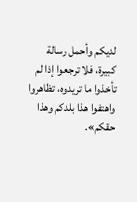لديكم وأحمل رسالة كبيرة، فلا ترجعوا إذا لم تأخذوا ما تريدوه، تظاهروا واهتفوا هذا بلدكم وهذا حقكم».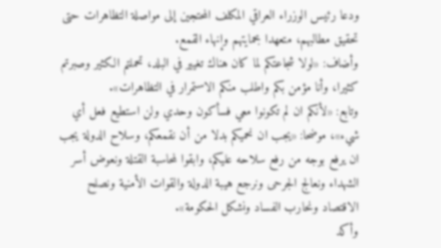ودعا رئيس الوزراء العراقي المكلف المحتجين إلى مواصلة التظاهرات حتى تحقيق مطالبهم، متعهدا بحمايتهم وإنهاء القمع.
وأضاف: «لولا شجاعتكم لما كان هناك تغيير في البلد، تحملتم الكثير وصبرتم كثيرا، وأنا مؤمن بكم واطلب منكم الاستمرار في التظاهرات».
وتابع: «لأنكم ان لم تكونوا معي فسأكون وحدي ولن استطيع فعل أي شيء»، موضحا: «يجب ان نحميكم بدلا من أن نقمعكم، وسلاح الدولة يجب ان يرفع بوجه من رفع سلاحه عليكم، وابقوا لمحاسبة القتلة ونعوض أسر الشهداء ونعالج الجرحى ونرجع هيبة الدولة والقوات الأمنية ونصلح الاقتصاد ونحارب الفساد ونشكل الحكومة».
وأكد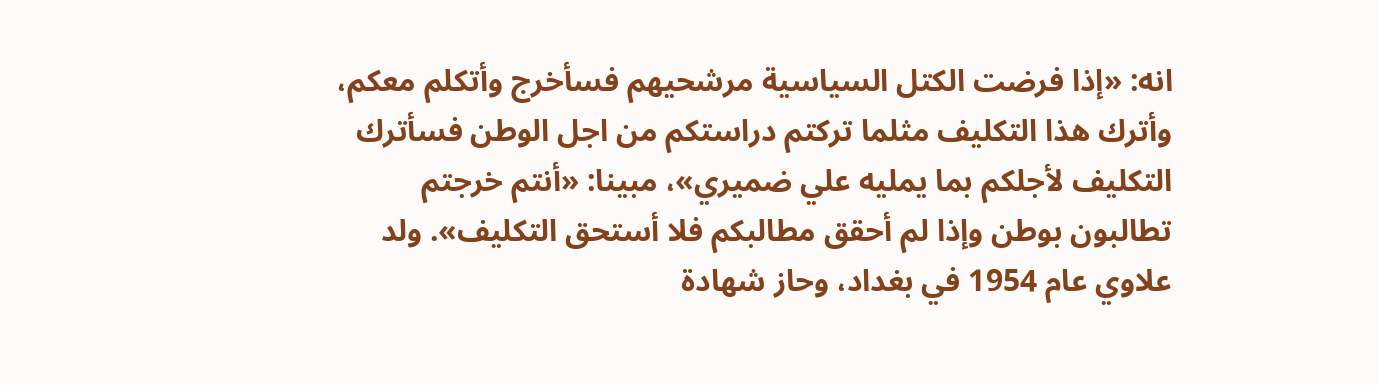انه: «إذا فرضت الكتل السياسية مرشحيهم فسأخرج وأتكلم معكم، وأترك هذا التكليف مثلما تركتم دراستكم من اجل الوطن فسأترك التكليف لأجلكم بما يمليه علي ضميري»، مبينا: «أنتم خرجتم تطالبون بوطن وإذا لم أحقق مطالبكم فلا أستحق التكليف». ولد علاوي عام 1954 في بغداد، وحاز شهادة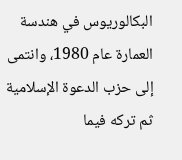البكالوريوس في هندسة العمارة عام 1980، وانتمى إلى حزب الدعوة الإسلامية ثم تركه فيما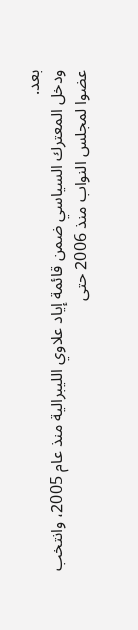بعد.
ودخل المعترك السياسي ضمن قائمة إياد علاوي الليبرالية منذ عام 2005، وانتخب عضوا لمجلس النواب منذ 2006 حتى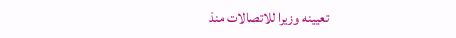تعيينه وزيرا للاتصالات منذ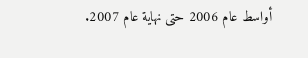أواسط عام 2006 حتى نهاية عام 2007.